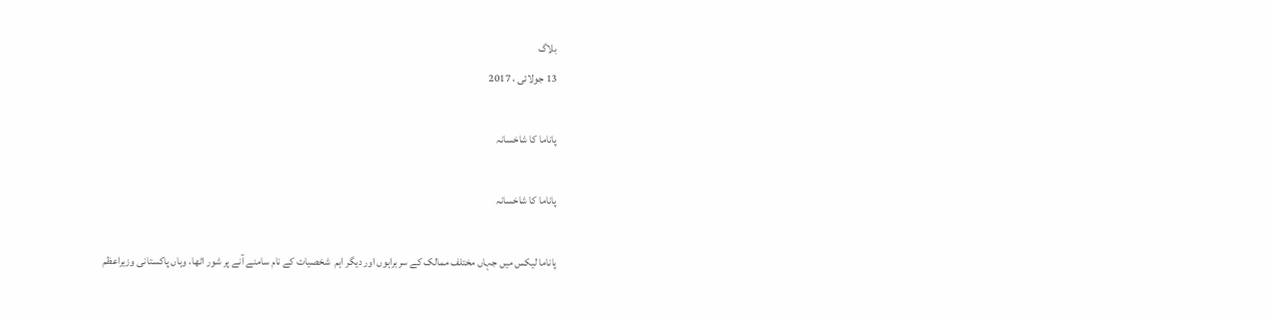بلاگ
13 جولائی ، 2017

پاناما کا شاخسانہ

پاناما کا شاخسانہ

پاناما لیکس میں جہاں مختلف ممالک کے سربراہوں اور دیگر اہم  شخصیات کے نام سامنے آنے پر شور اٹھا، وہاں پاکستانی وزیراعظم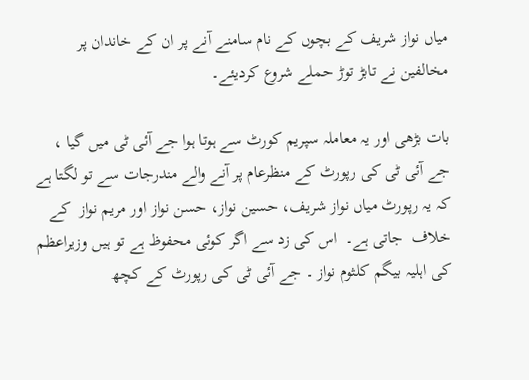میاں نواز شریف کے بچوں کے نام سامنے آنے پر ان کے خاندان پر مخالفین نے تابڑ توڑ حملے شروع کردیئے۔

بات بڑھی اور یہ معاملہ سپریم کورٹ سے ہوتا ہوا جے آئی ٹی میں گیا ، جے آئی ٹی کی رپورٹ کے منظرعام پر آنے والے مندرجات سے تو لگتا ہے کہ یہ رپورٹ میاں نواز شریف، حسین نواز، حسن نواز اور مریم نواز  کے خلاف  جاتی ہے۔  اس کی زد سے اگر کوئی محفوظ ہے تو ہیں وزیراعظم کی اہلیہ بیگم کلثوم نواز ۔ جے آئی ٹی کی رپورٹ کے کچھ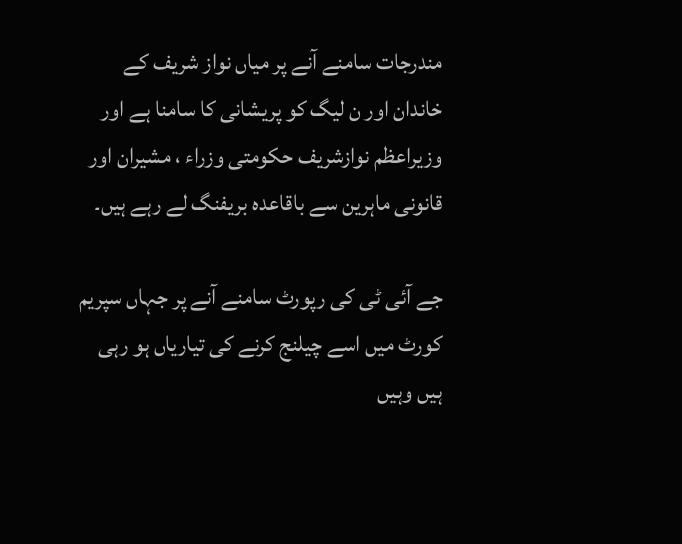مندرجات سامنے آنے پر میاں نواز شریف کے خاندان اور ن لیگ کو پریشانی کا سامنا ہے اور وزیراعظم نوازشریف حکومتی وزراء ، مشیران اور قانونی ماہرین سے باقاعدہ بریفنگ لے رہے ہیں۔

جے آئی ٹی کی رپورٹ سامنے آنے پر جہاں سپریم کورٹ میں اسے چیلنج کرنے کی تیاریاں ہو رہی ہیں وہیں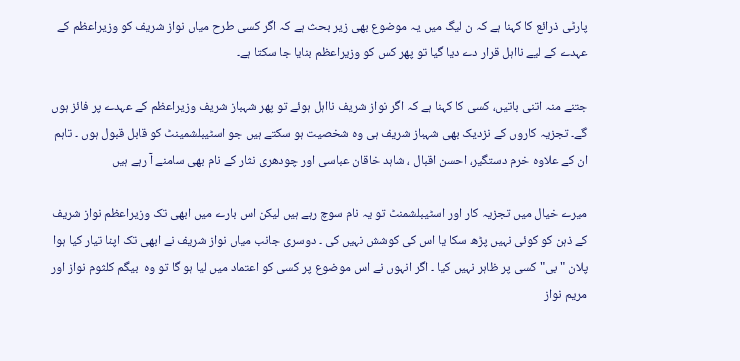پارٹی ذرائع کا کہنا ہے کہ ن لیگ میں یہ موضوع بھی زیر بحث ہے کہ اگر کسی طرح میاں نواز شریف کو وزیراعظم کے عہدے کے لیے نااہل قرار دے دیا گیا تو پھر کس کو وزیراعظم بنایا جا سکتا ہے۔

جتنے منہ اتنی باتیں، کسی کا کہنا ہے کہ اگر نواز شریف نااہل ہوئے تو پھر شہباز شریف وزیراعظم کے عہدے پر فائز ہوں گے۔ تجزیہ کاروں کے نزدیک بھی شہباز شریف ہی وہ شخصیت ہو سکتے ہیں جو اسٹیبلشمینٹ کو قابل قبول ہوں ۔ تاہم ان کے علاوہ خرم دستگیر، احسن اقبال ، شاہد خاقان عباسی اور چودھری نثار کے نام بھی سامنے آ رہے ہیں

میرے خیال میں تجزیہ کار اور اسٹیبلشمنٹ تو یہ نام سوچ رہے ہیں لیکن اس بارے میں ابھی تک وزیراعظم نواز شریف کے ذہن کو کوئی نہیں پڑھ سکا یا اس کی کوشش نہیں کی ۔ دوسری جانب میاں نواز شریف نے ابھی تک اپنا تیار کیا ہوا پلان "بی" کسی پر ظاہر نہیں کیا ۔ اگر انہوں نے اس موضوع پر کسی کو اعتماد میں لیا ہو گا تو وہ  بیگم کلثوم نواز اور مریم نواز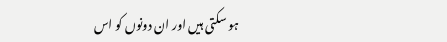ہو سکتی ہیں اور ان دونوں کو اس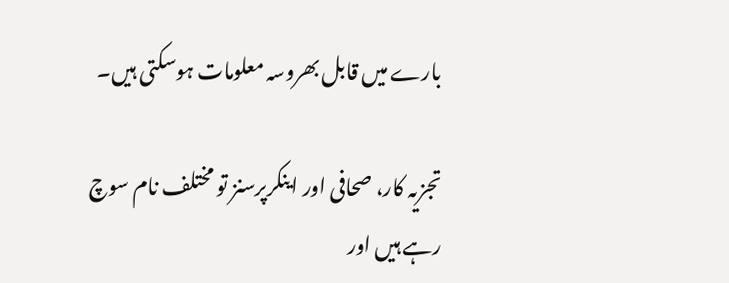بارے میں قابل بھروسہ معلومات ہوسکتی ہیں۔

تجزیہ کار، صحافی اور اینکرپرسنز تو مختلف نام سوچ رہے ہیں اور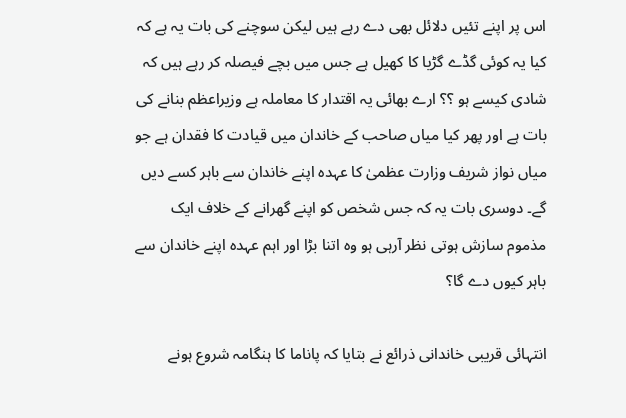اس پر اپنے تئیں دلائل بھی دے رہے ہیں لیکن سوچنے کی بات یہ ہے کہ کیا یہ کوئی گڈے گڑیا کا کھیل ہے جس میں بچے فیصلہ کر رہے ہیں کہ شادی کیسے ہو ؟؟ ارے بھائی یہ اقتدار کا معاملہ ہے وزیراعظم بنانے کی بات ہے اور پھر کیا میاں صاحب کے خاندان میں قیادت کا فقدان ہے جو میاں نواز شریف وزارت عظمیٰ کا عہدہ اپنے خاندان سے باہر کسے دیں گے۔ دوسری بات یہ کہ جس شخص کو اپنے گھرانے کے خلاف ایک مذموم سازش ہوتی نظر آرہی ہو وہ اتنا بڑا اور اہم عہدہ اپنے خاندان سے باہر کیوں دے گا؟

انتہائی قریبی خاندانی ذرائع نے بتایا کہ پاناما کا ہنگامہ شروع ہونے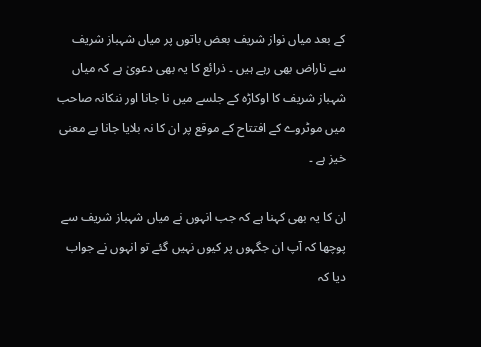کے بعد میاں نواز شریف بعض باتوں پر میاں شہباز شریف سے ناراض بھی رہے ہیں ۔ ذرائع کا یہ بھی دعویٰ ہے کہ میاں شہباز شریف کا اوکاڑہ کے جلسے میں نا جانا اور ننکانہ صاحب میں موٹروے کے افتتاح کے موقع پر ان کا نہ بلایا جانا بے معنی خیز ہے ۔

ان کا یہ بھی کہنا ہے کہ جب انہوں نے میاں شہباز شریف سے پوچھا کہ آپ ان جگہوں پر کیوں نہیں گئے تو انہوں نے جواب دیا کہ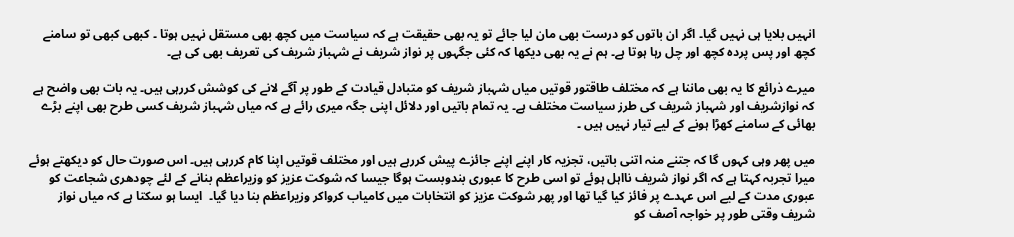انہیں بلایا ہی نہیں گیا۔ اگر ان باتوں کو درست بھی مان لیا جائے تو یہ بھی حقیقت ہے کہ سیاست میں کچھ بھی مستقل نہیں ہوتا ۔ کبھی کبھی تو سامنے کچھ اور پس پردہ کچھ اور چل رہا ہوتا ہے۔ ہم نے یہ بھی دیکھا کہ کئی جگہوں پر نواز شریف نے شہباز شریف کی تعریف بھی کی ہے۔

میرے ذرائع کا یہ بھی ماننا ہے کہ مختلف طاقتور قوتیں میاں شہباز شریف کو متبادل قیادت کے طور پر آگے لانے کی کوشش کررہی ہیں۔ یہ بات بھی واضح ہے کہ نوازشریف اور شہباز شریف کی طرز سیاست مختلف ہے۔ یہ تمام باتیں اور دلائل اپنی جگہ میری رائے ہے کہ میاں شہباز شریف کسی طرح بھی اپنے بڑے بھائی کے سامنے کھڑا ہونے کے لیے تیار نہیں ہیں ۔

میں پھر وہی کہوں گا کہ جتنے منہ اتنی باتیں، تجزیہ کار اپنے اپنے جائزے پیش کررہے ہیں اور مختلف قوتیں اپنا کام کررہی ہیں۔ اس صورت حال کو دیکھتے ہوئے میرا تجربہ کہتا ہے کہ اگر نواز شریف نااہل ہوئے تو اسی طرح کا عبوری بندوبست ہوگا جیسا کہ شوکت عزیز کو وزیراعظم بنانے کے لئے چودھری شجاعت کو عبوری مدت کے لیے اس عہدے پر فائز کیا گیا تھا اور پھر شوکت عزیز کو انتخابات میں کامیاب کرواکر وزیراعظم بنا دیا گیا۔  ایسا ہو سکتا ہے کہ میاں نواز شریف وقتی طور پر خواجہ آصف کو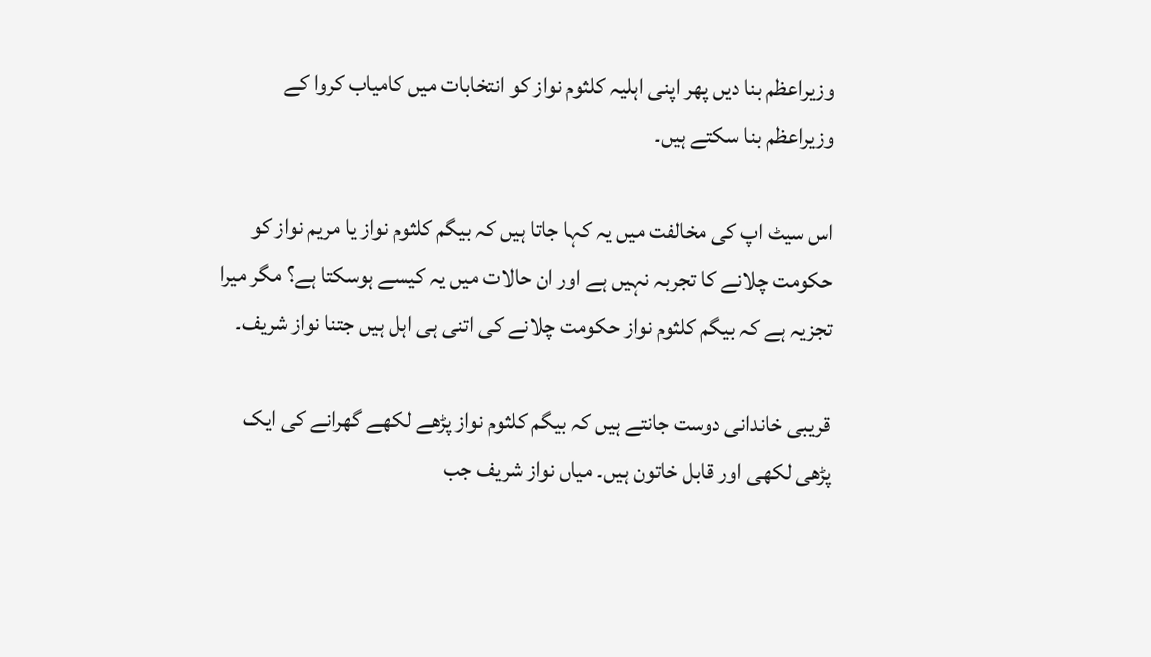وزیراعظم بنا دیں پھر اپنی اہلیہ کلثوم نواز کو انتخابات میں کامیاب کروا کے وزیراعظم بنا سکتے ہیں۔

اس سیٹ اپ کی مخالفت میں یہ کہا جاتا ہیں کہ بیگم کلثوم نواز یا مریم نواز کو حکومت چلانے کا تجربہ نہیں ہے اور ان حالات میں یہ کیسے ہوسکتا ہے؟ مگر میرا تجزیہ ہے کہ بیگم کلثوم نواز حکومت چلانے کی اتنی ہی اہل ہیں جتنا نواز شریف۔

قریبی خاندانی دوست جانتے ہیں کہ بیگم کلثوم نواز پڑھے لکھے گھرانے کی ایک پڑھی لکھی اور قابل خاتون ہیں۔ میاں نواز شریف جب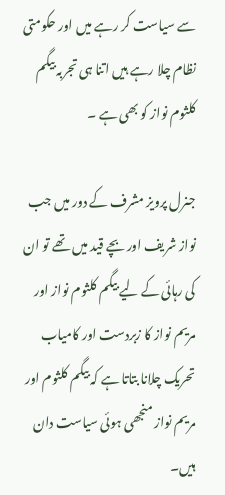سے سیاست کر رہے میں اور حکومتی نظام چلا رہے ہیں اتنا ہی تجربہ بیگم کلثوم نواز کو بھی ہے ۔

جنرل پرویز مشرف کے دور میں جب نواز شریف اور بچے قید میں تھے تو ان کی رہائی کے لیے بیگم کلثوم نواز اور مریم نواز کا زبردست اور کامیاب تحریک چلانا بتاتا ہے کہ بیگم کلثوم اور مریم نواز منجھی ہوئی سیاست دان ہیں۔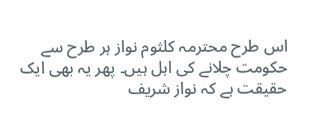اس طرح محترمہ کلثوم نواز ہر طرح سے حکومت چلانے کی اہل ہیں۔ پھر یہ بھی ایک حقیقت ہے کہ نواز شریف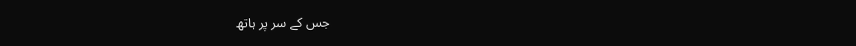جس کے سر پر ہاتھ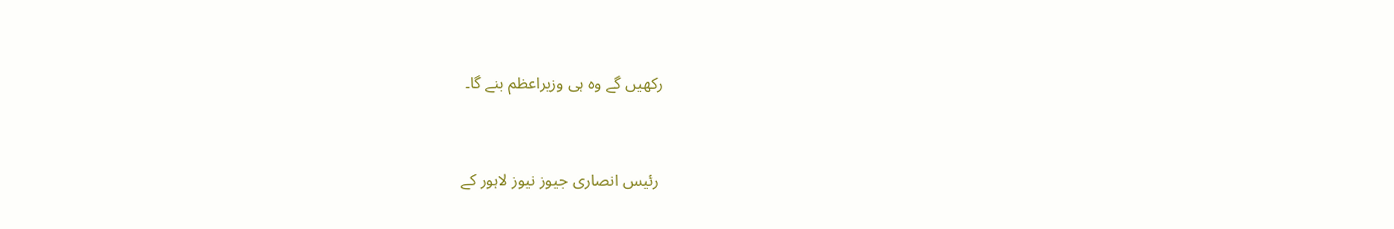رکھیں گے وہ ہی وزیراعظم بنے گا۔


 رئیس انصاری جیوز نیوز لاہور کے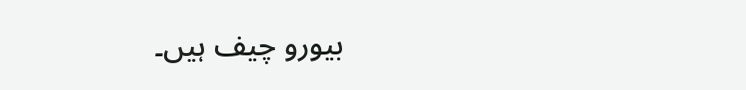بیورو چیف ہیں۔